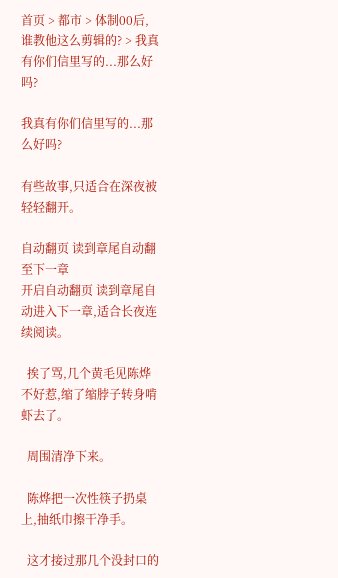首页 > 都市 > 体制00后,谁教他这么剪辑的? > 我真有你们信里写的...那么好吗?

我真有你们信里写的...那么好吗?

有些故事,只适合在深夜被轻轻翻开。

自动翻页 读到章尾自动翻至下一章
开启自动翻页 读到章尾自动进入下一章,适合长夜连续阅读。

  挨了骂,几个黄毛见陈烨不好惹,缩了缩脖子转身啃虾去了。

  周围清净下来。

  陈烨把一次性筷子扔桌上,抽纸巾擦干净手。

  这才接过那几个没封口的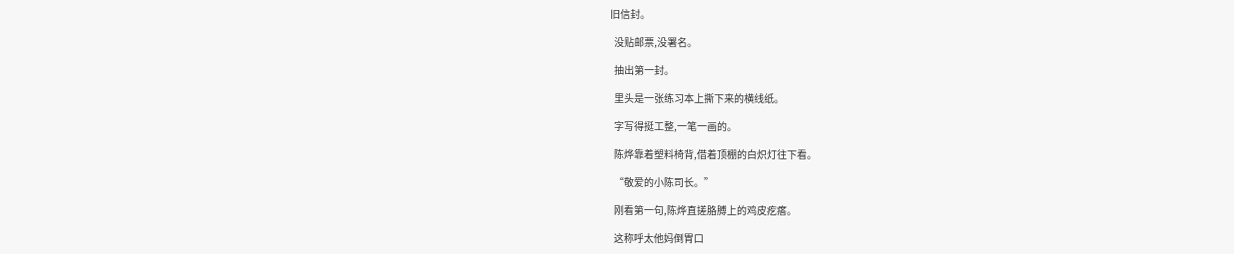旧信封。

  没贴邮票,没署名。

  抽出第一封。

  里头是一张练习本上撕下来的横线纸。

  字写得挺工整,一笔一画的。

  陈烨靠着塑料椅背,借着顶棚的白炽灯往下看。

  “敬爱的小陈司长。”

  刚看第一句,陈烨直搓胳膊上的鸡皮疙瘩。

  这称呼太他妈倒胃口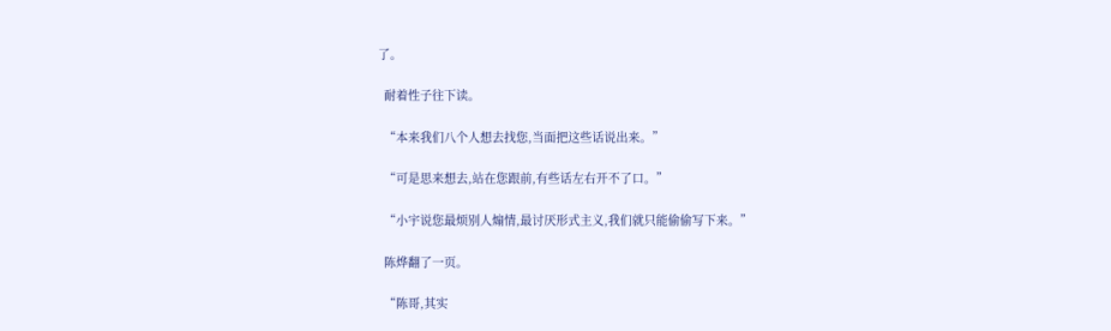了。

  耐着性子往下读。

  “本来我们八个人想去找您,当面把这些话说出来。”

  “可是思来想去,站在您跟前,有些话左右开不了口。”

  “小宇说您最烦别人煽情,最讨厌形式主义,我们就只能偷偷写下来。”

  陈烨翻了一页。

  “陈哥,其实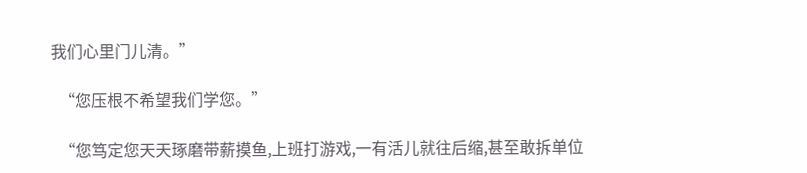我们心里门儿清。”

  “您压根不希望我们学您。”

  “您笃定您天天琢磨带薪摸鱼,上班打游戏,一有活儿就往后缩,甚至敢拆单位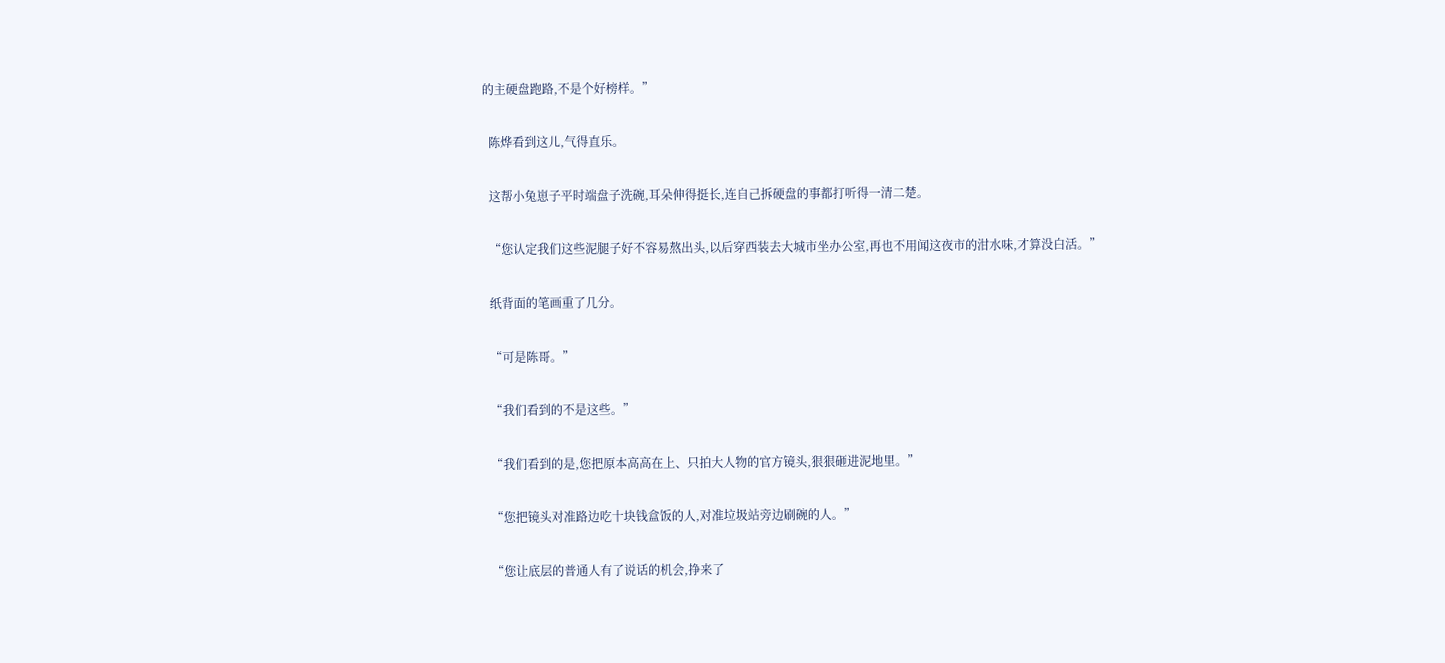的主硬盘跑路,不是个好榜样。”

  陈烨看到这儿,气得直乐。

  这帮小兔崽子平时端盘子洗碗,耳朵伸得挺长,连自己拆硬盘的事都打听得一清二楚。

  “您认定我们这些泥腿子好不容易熬出头,以后穿西装去大城市坐办公室,再也不用闻这夜市的泔水味,才算没白活。”

  纸背面的笔画重了几分。

  “可是陈哥。”

  “我们看到的不是这些。”

  “我们看到的是,您把原本高高在上、只拍大人物的官方镜头,狠狠砸进泥地里。”

  “您把镜头对准路边吃十块钱盒饭的人,对准垃圾站旁边刷碗的人。”

  “您让底层的普通人有了说话的机会,挣来了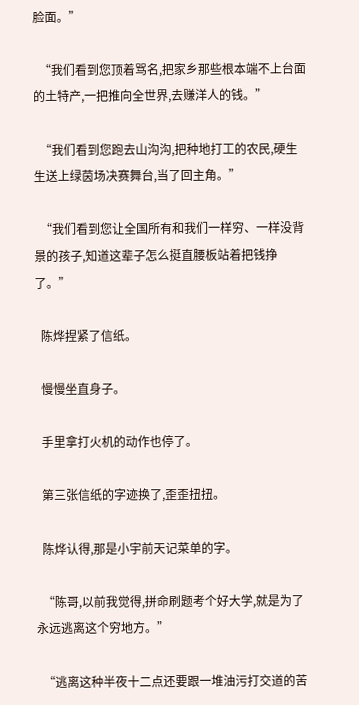脸面。”

  “我们看到您顶着骂名,把家乡那些根本端不上台面的土特产,一把推向全世界,去赚洋人的钱。”

  “我们看到您跑去山沟沟,把种地打工的农民,硬生生送上绿茵场决赛舞台,当了回主角。”

  “我们看到您让全国所有和我们一样穷、一样没背景的孩子,知道这辈子怎么挺直腰板站着把钱挣了。”

  陈烨捏紧了信纸。

  慢慢坐直身子。

  手里拿打火机的动作也停了。

  第三张信纸的字迹换了,歪歪扭扭。

  陈烨认得,那是小宇前天记菜单的字。

  “陈哥,以前我觉得,拼命刷题考个好大学,就是为了永远逃离这个穷地方。”

  “逃离这种半夜十二点还要跟一堆油污打交道的苦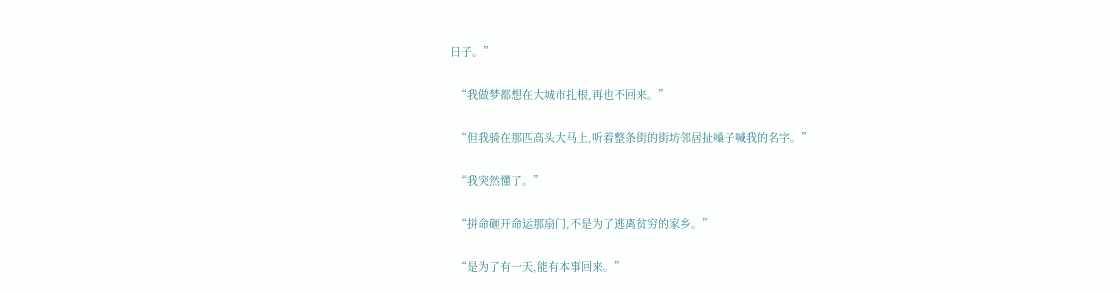日子。”

  “我做梦都想在大城市扎根,再也不回来。”

  “但我骑在那匹高头大马上,听着整条街的街坊邻居扯嗓子喊我的名字。”

  “我突然懂了。”

  “拼命砸开命运那扇门,不是为了逃离贫穷的家乡。”

  “是为了有一天,能有本事回来。”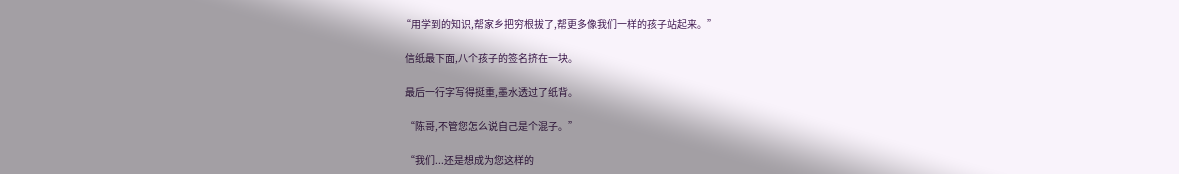“用学到的知识,帮家乡把穷根拔了,帮更多像我们一样的孩子站起来。”

  信纸最下面,八个孩子的签名挤在一块。

  最后一行字写得挺重,墨水透过了纸背。

  “陈哥,不管您怎么说自己是个混子。”

  “我们...还是想成为您这样的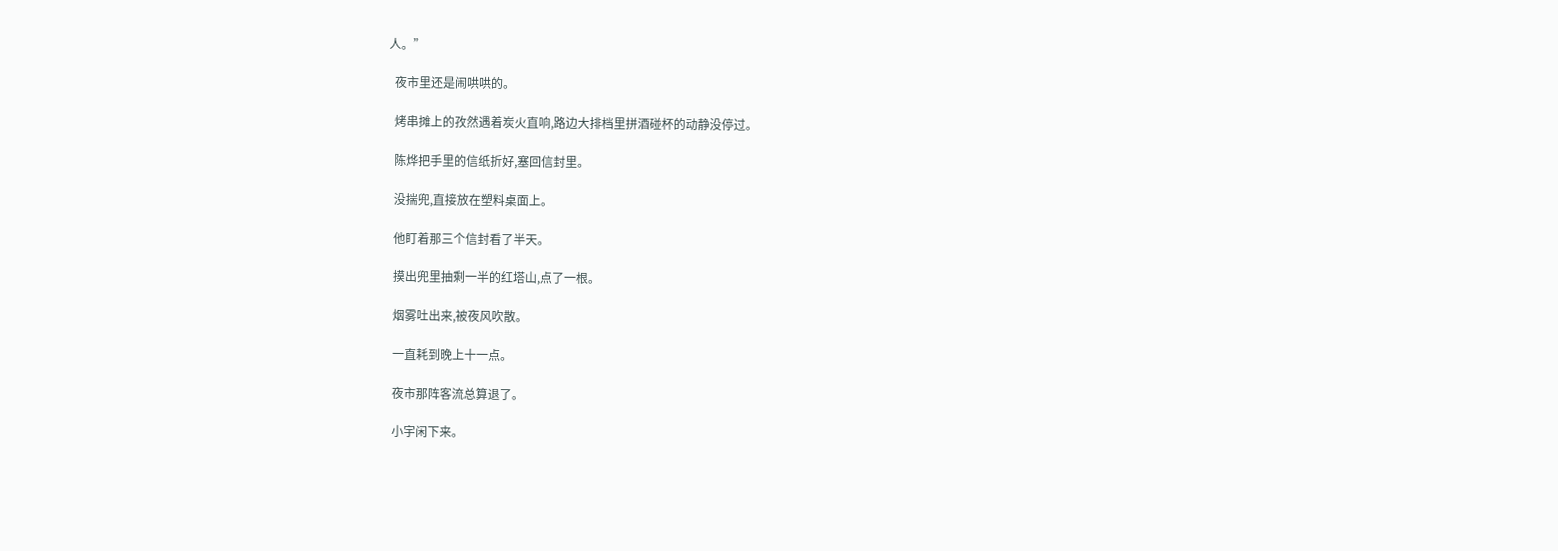人。”

  夜市里还是闹哄哄的。

  烤串摊上的孜然遇着炭火直响,路边大排档里拼酒碰杯的动静没停过。

  陈烨把手里的信纸折好,塞回信封里。

  没揣兜,直接放在塑料桌面上。

  他盯着那三个信封看了半天。

  摸出兜里抽剩一半的红塔山,点了一根。

  烟雾吐出来,被夜风吹散。

  一直耗到晚上十一点。

  夜市那阵客流总算退了。

  小宇闲下来。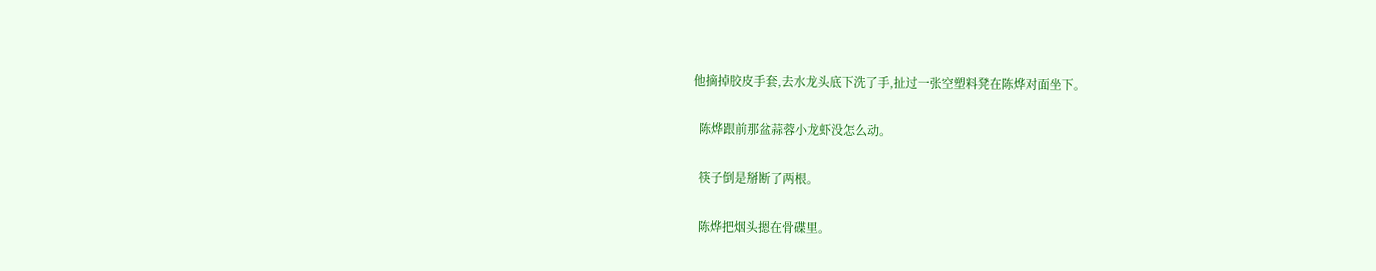他摘掉胶皮手套,去水龙头底下洗了手,扯过一张空塑料凳在陈烨对面坐下。

  陈烨跟前那盆蒜蓉小龙虾没怎么动。

  筷子倒是掰断了两根。

  陈烨把烟头摁在骨碟里。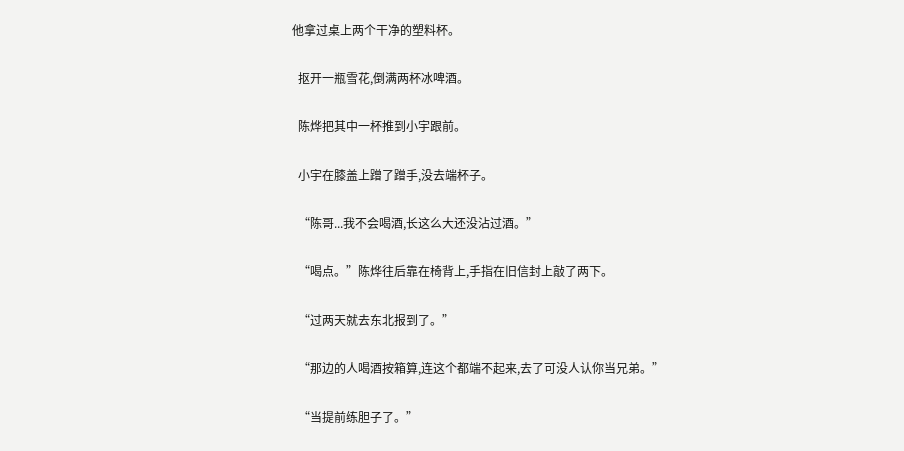他拿过桌上两个干净的塑料杯。

  抠开一瓶雪花,倒满两杯冰啤酒。

  陈烨把其中一杯推到小宇跟前。

  小宇在膝盖上蹭了蹭手,没去端杯子。

  “陈哥...我不会喝酒,长这么大还没沾过酒。”

  “喝点。”陈烨往后靠在椅背上,手指在旧信封上敲了两下。

  “过两天就去东北报到了。”

  “那边的人喝酒按箱算,连这个都端不起来,去了可没人认你当兄弟。”

  “当提前练胆子了。”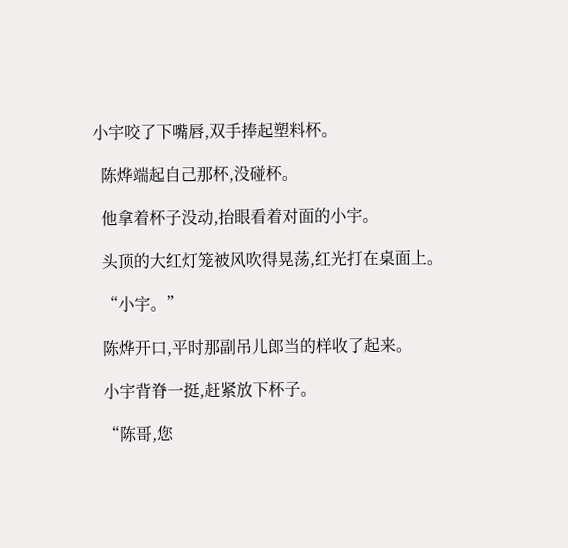小宇咬了下嘴唇,双手捧起塑料杯。

  陈烨端起自己那杯,没碰杯。

  他拿着杯子没动,抬眼看着对面的小宇。

  头顶的大红灯笼被风吹得晃荡,红光打在桌面上。

  “小宇。”

  陈烨开口,平时那副吊儿郎当的样收了起来。

  小宇背脊一挺,赶紧放下杯子。

  “陈哥,您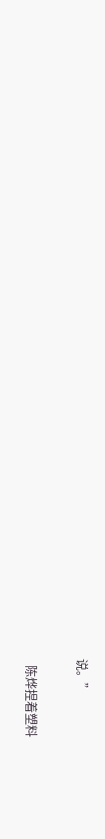说。”

  陈烨捏着塑料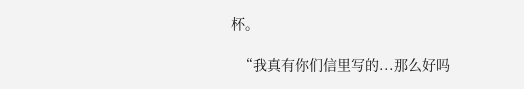杯。

  “我真有你们信里写的...那么好吗